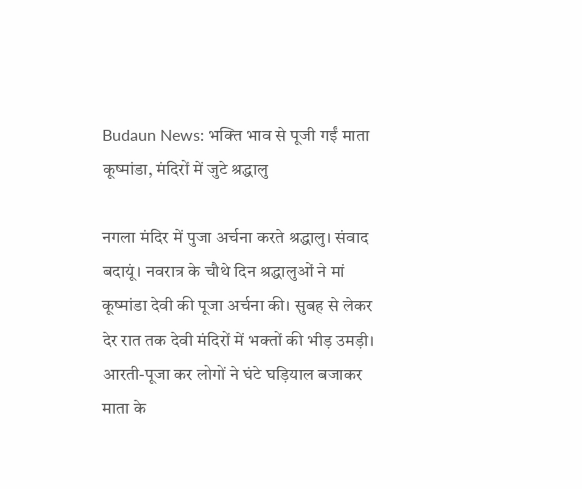Budaun News: भक्ति भाव से पूजी गईं माता कूष्मांडा, मंदिरों में जुटे श्रद्धालु

नगला मंदिर में पुजा अर्चना करते श्रद्धालु। संवाद
बदायूं। नवरात्र के चौथे दिन श्रद्धालुओं ने मां कूष्मांडा देवी की पूजा अर्चना की। सुबह से लेकर देर रात तक देवी मंदिरों में भक्तों की भीड़ उमड़ी। आरती-पूजा कर लोगों ने घंटे घड़ियाल बजाकर माता के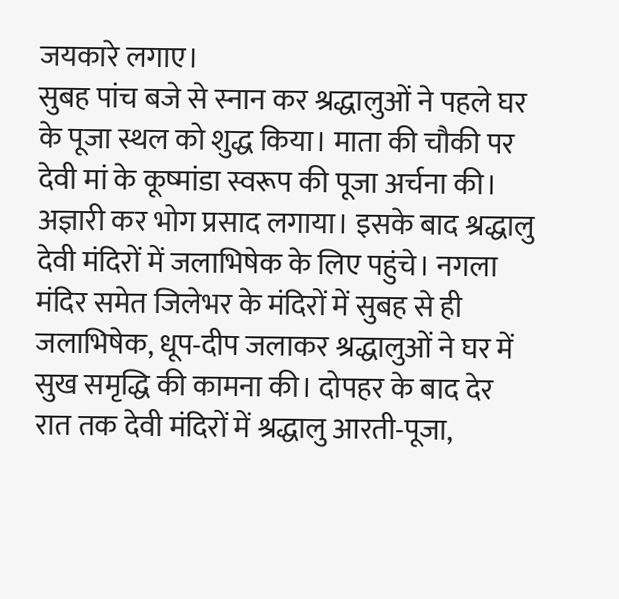जयकारे लगाए।
सुबह पांच बजे से स्नान कर श्रद्धालुओं ने पहले घर के पूजा स्थल को शुद्ध किया। माता की चौकी पर देवी मां के कूष्मांडा स्वरूप की पूजा अर्चना की। अज्ञारी कर भोग प्रसाद लगाया। इसके बाद श्रद्धालु देवी मंदिरों में जलाभिषेक के लिए पहुंचे। नगला मंदिर समेत जिलेभर के मंदिरों में सुबह से ही जलाभिषेक, धूप-दीप जलाकर श्रद्धालुओं ने घर में सुख समृद्धि की कामना की। दोपहर के बाद देर रात तक देवी मंदिरों में श्रद्धालु आरती-पूजा,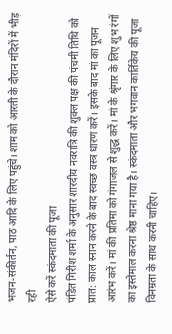भजन-संकीर्तन, पाठ आदि के लिए पहुंचे। शाम को आरती के दौरान मंदिरों में भीड़ रही
ऐसे करें स्कंदमाता की पूजा
पंडित गिरीश शर्मा के अनुसार शारदीय नवरात्रि की शुक्ल पक्ष की पंचमी तिथि को प्रात: काल स्नान करने के बाद स्वच्छ वस्त्र धारण करें। इसके बाद मां का पूजन आरंभ करें। मां की प्रतिमा को गंगाजल से शुद्ध करें। मां के श्रृंगार के लिए शुभ रंगों का इस्तेमाल करना श्रेष्ठ माना गया है। स्कंदमाता और भगवान कार्तिकेय की पूजा विनम्रता के साथ करनी चाहिए।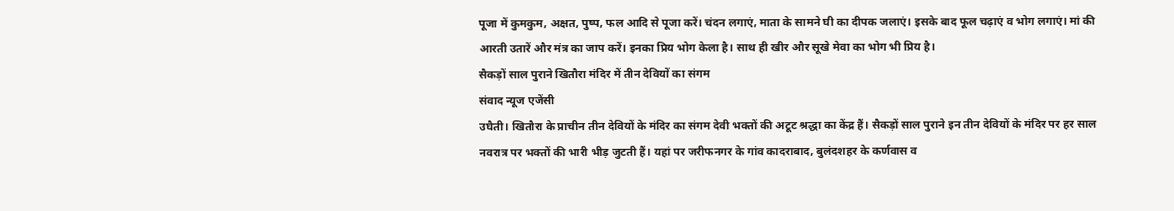पूजा में कुमकुम, अक्षत, पुष्प, फल आदि से पूजा करें। चंदन लगाएं, माता के सामने घी का दीपक जलाएं। इसके बाद फूल चढ़ाएं व भोग लगाएं। मां की आरती उतारें और मंत्र का जाप करें। इनका प्रिय भोग केला है। साथ ही खीर और सूखे मेवा का भोग भी प्रिय है।
सैकड़ों साल पुराने खितौरा मंदिर में तीन देवियों का संगम
संवाद न्यूज एजेंसी
उघैती। खितौरा के प्राचीन तीन देवियों के मंदिर का संगम देवी भक्तों की अटूट श्रद्धा का केंद्र हैं। सैकड़ों साल पुराने इन तीन देवियों के मंदिर पर हर साल नवरात्र पर भक्तों की भारी भीड़ जुटती हैं। यहां पर जरीफनगर के गांव कादराबाद, बुलंदशहर के कर्णवास व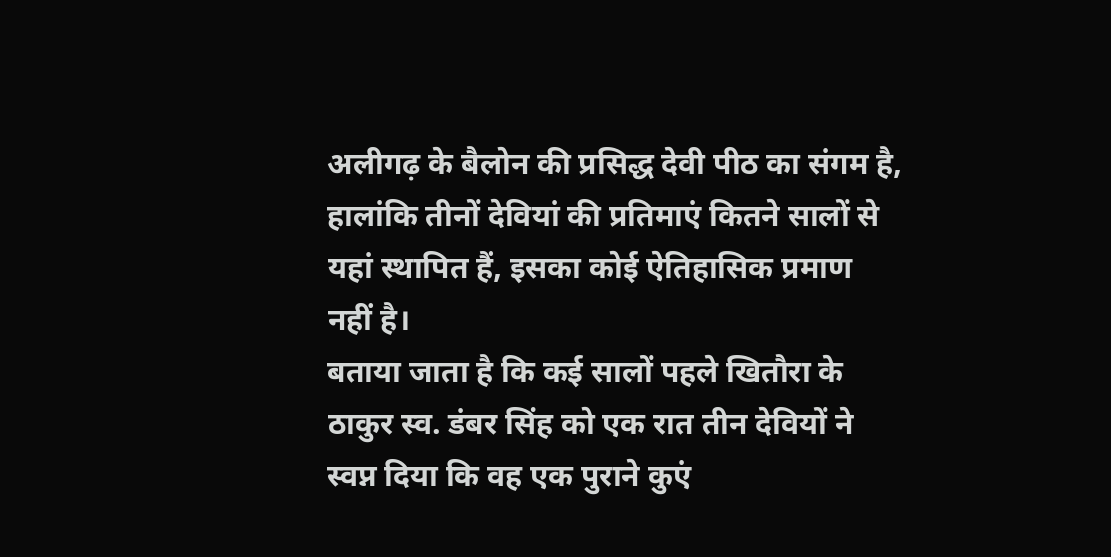अलीगढ़ के बैलोन की प्रसिद्ध देवी पीठ का संगम है, हालांकि तीनों देवियां की प्रतिमाएं कितने सालों से यहां स्थापित हैं, इसका कोई ऐतिहासिक प्रमाण नहीं है।
बताया जाता है कि कई सालों पहले खितौरा के ठाकुर स्व. डंबर सिंह को एक रात तीन देवियों ने स्वप्न दिया कि वह एक पुराने कुएं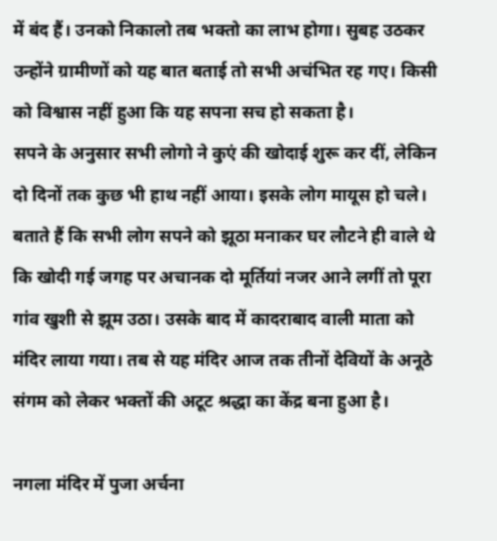में बंद हैं। उनको निकालो तब भक्तो का लाभ होगा। सुबह उठकर उन्होंने ग्रामीणों को यह बात बताई तो सभी अचंभित रह गए। किसी को विश्वास नहीं हुआ कि यह सपना सच हो सकता है।
सपने के अनुसार सभी लोगो ने कुएं की खोदाई शुरू कर दीं, लेकिन दो दिनों तक कुछ भी हाथ नहीं आया। इसके लोग मायूस हो चले। बताते हैं कि सभी लोग सपने को झूठा मनाकर घर लौटने ही वाले थे कि खोदी गई जगह पर अचानक दो मूर्तियां नजर आने लगीं तो पूरा गांव खुशी से झूम उठा। उसके बाद में कादराबाद वाली माता को मंदिर लाया गया। तब से यह मंदिर आज तक तीनों देवियों के अनूठे संगम को लेकर भक्तों की अटूट श्रद्धा का केंद्र बना हुआ है।

नगला मंदिर में पुजा अर्चना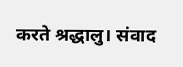करते श्रद्धालु। संवाद